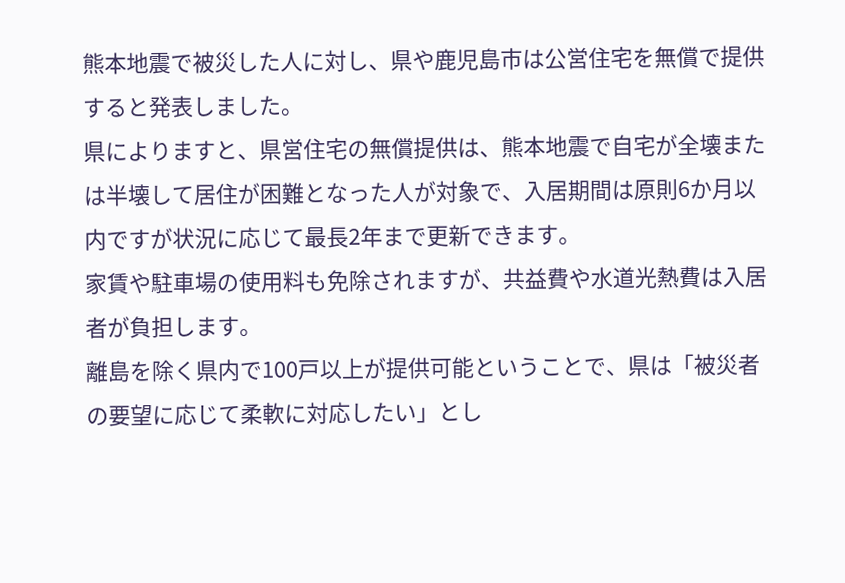熊本地震で被災した人に対し、県や鹿児島市は公営住宅を無償で提供すると発表しました。
県によりますと、県営住宅の無償提供は、熊本地震で自宅が全壊または半壊して居住が困難となった人が対象で、入居期間は原則6か月以内ですが状況に応じて最長2年まで更新できます。
家賃や駐車場の使用料も免除されますが、共益費や水道光熱費は入居者が負担します。
離島を除く県内で100戸以上が提供可能ということで、県は「被災者の要望に応じて柔軟に対応したい」とし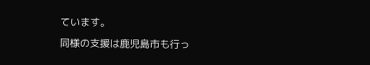ています。
同様の支援は鹿児島市も行っ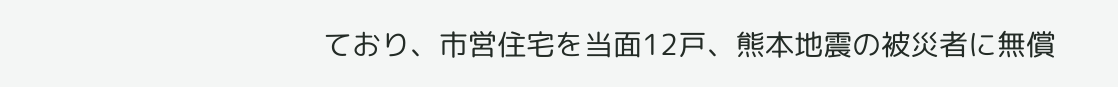ており、市営住宅を当面12戸、熊本地震の被災者に無償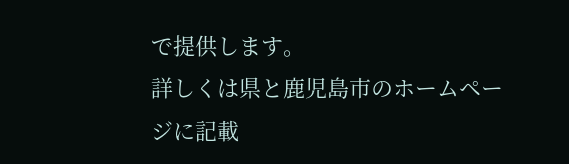で提供します。
詳しくは県と鹿児島市のホームページに記載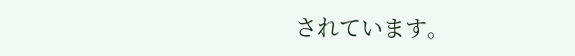されています。